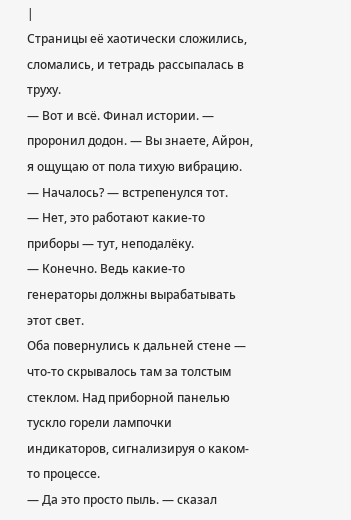|
Страницы её хаотически сложились, сломались, и тетрадь рассыпалась в труху.
— Вот и всё. Финал истории. — проронил додон. — Вы знаете, Айрон, я ощущаю от пола тихую вибрацию.
— Началось? — встрепенулся тот.
— Нет, это работают какие-то приборы — тут, неподалёку.
— Конечно. Ведь какие-то генераторы должны вырабатывать этот свет.
Оба повернулись к дальней стене — что-то скрывалось там за толстым стеклом. Над приборной панелью тускло горели лампочки индикаторов, сигнализируя о каком-то процессе.
— Да это просто пыль. — сказал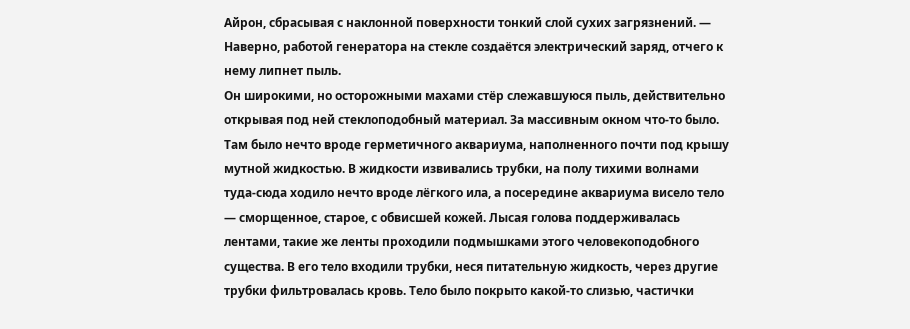Айрон, сбрасывая с наклонной поверхности тонкий слой сухих загрязнений. — Наверно, работой генератора на стекле создаётся электрический заряд, отчего к нему липнет пыль.
Он широкими, но осторожными махами стёр слежавшуюся пыль, действительно открывая под ней стеклоподобный материал. За массивным окном что-то было.
Там было нечто вроде герметичного аквариума, наполненного почти под крышу мутной жидкостью. В жидкости извивались трубки, на полу тихими волнами туда-сюда ходило нечто вроде лёгкого ила, а посередине аквариума висело тело — сморщенное, старое, с обвисшей кожей. Лысая голова поддерживалась лентами, такие же ленты проходили подмышками этого человекоподобного существа. В его тело входили трубки, неся питательную жидкость, через другие трубки фильтровалась кровь. Тело было покрыто какой-то слизью, частички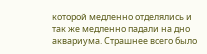которой медленно отделялись и так же медленно падали на дно аквариума. Страшнее всего было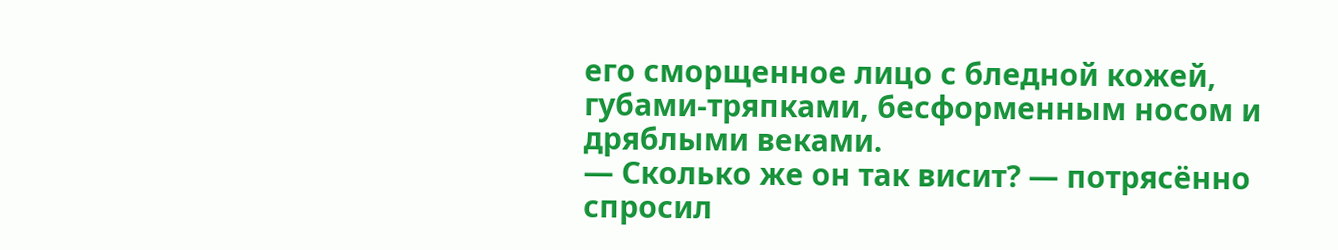его сморщенное лицо с бледной кожей, губами-тряпками, бесформенным носом и дряблыми веками.
— Сколько же он так висит? — потрясённо спросил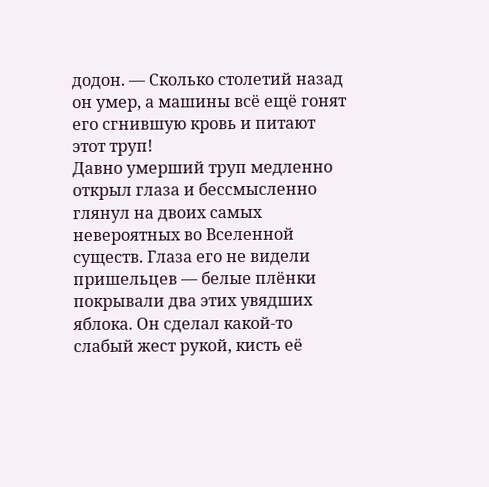додон. — Сколько столетий назад он умер, а машины всё ещё гонят его сгнившую кровь и питают этот труп!
Давно умерший труп медленно открыл глаза и бессмысленно глянул на двоих самых невероятных во Вселенной существ. Глаза его не видели пришельцев — белые плёнки покрывали два этих увядших яблока. Он сделал какой-то слабый жест рукой, кисть её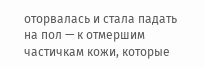оторвалась и стала падать на пол — к отмершим частичкам кожи, которые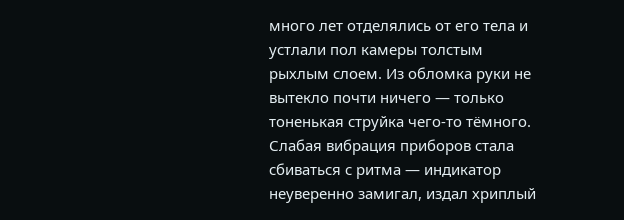много лет отделялись от его тела и устлали пол камеры толстым рыхлым слоем. Из обломка руки не вытекло почти ничего — только тоненькая струйка чего-то тёмного.
Слабая вибрация приборов стала сбиваться с ритма — индикатор неуверенно замигал, издал хриплый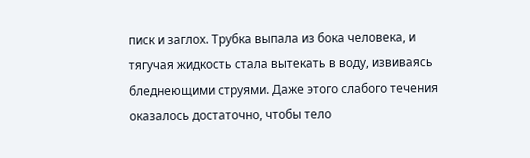писк и заглох. Трубка выпала из бока человека, и тягучая жидкость стала вытекать в воду, извиваясь бледнеющими струями. Даже этого слабого течения оказалось достаточно, чтобы тело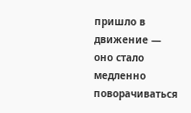пришло в движение — оно стало медленно поворачиваться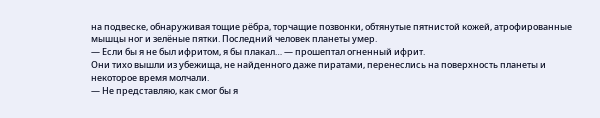на подвеске, обнаруживая тощие рёбра, торчащие позвонки, обтянутые пятнистой кожей, атрофированные мышцы ног и зелёные пятки. Последний человек планеты умер.
— Если бы я не был ифритом, я бы плакал… — прошептал огненный ифрит.
Они тихо вышли из убежища, не найденного даже пиратами, перенеслись на поверхность планеты и некоторое время молчали.
— Не представляю, как смог бы я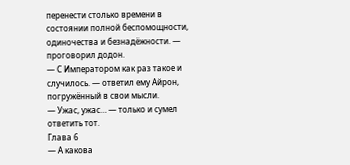перенести столько времени в состоянии полной беспомощности, одиночества и безнадёжности. — проговорил додон.
— С Императором как раз такое и случилось. — ответил ему Айрон, погружённый в свои мысли.
— Ужас, ужас… — только и сумел ответить тот.
Глава 6
— А какова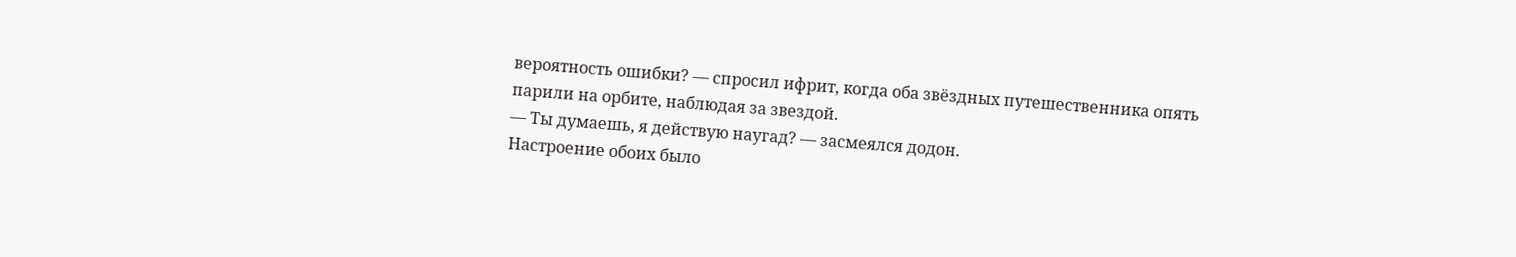вероятность ошибки? — спросил ифрит, когда оба звёздных путешественника опять парили на орбите, наблюдая за звездой.
— Ты думаешь, я действую наугад? — засмеялся додон.
Настроение обоих было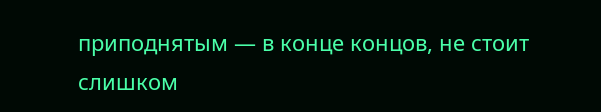приподнятым — в конце концов, не стоит слишком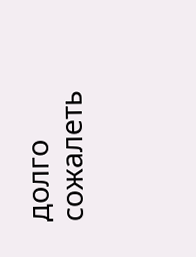долго сожалеть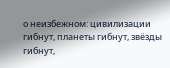о неизбежном: цивилизации гибнут, планеты гибнут, звёзды гибнут,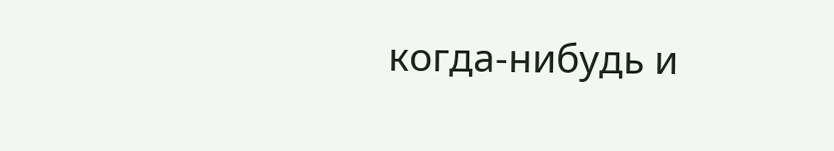когда-нибудь и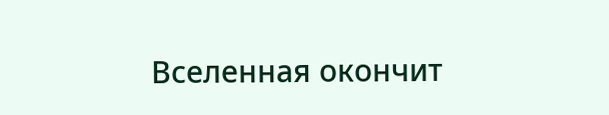Вселенная окончит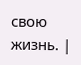свою жизнь. |